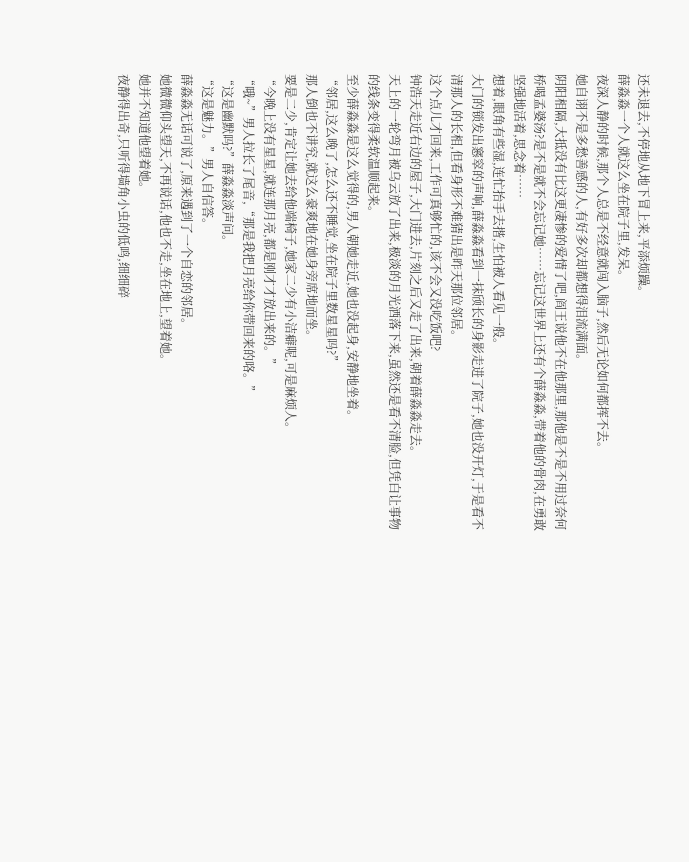还未退去,不停地从地下冒上来,平添烦躁。
薛淼淼一个人就这么坐在院子里,发呆。
夜深人静的时候,那个人总是不经意就闯入脑子,然后无论如何都挥不去。
她自诩不是多愁善感的人,有好多次却都想得泪流满面。
阴阳相隔,大抵没有比这更凄惨的爱情了吧,阎王说他不在他那里,那他是不是不用过奈何桥喝孟婆汤?是不是就不会忘记她……忘记这世界上还有个薛淼淼,带着他的骨肉,在勇敢坚强地活着,思念着……
想着,眼角有些湿,连忙抬手去揩,生怕被人看见一般。
大门的锁发出窸窣的声响,薛淼淼看到一抹颀长的身影走进了院子,她也没开灯,于是看不清那人的长相,但看身形不难猜出是昨天那位邻居。
这个点儿才回来,工作可真够忙的,该不会又没吃饭吧?
钟浩天走近右边的屋子,大门进去,片刻之后又走了出来,朝着薛淼淼走去。
天上的一轮弯月被乌云放了出来,极淡的月光洒落下来,虽然还是看不清脸,但凭白让事物的线条变得柔软温顺起来。
至少薛淼淼是这么觉得的,男人朝她走近,她也没起身,安静地坐着。
“邻居,这么晚了,怎么还不睡觉,坐在院子里数星星吗?”
那人倒也不讲究,就这么豪爽地在她身旁席地而坐。
要是二少,肯定让她去给他端椅子,她家二少有小洁癖呢,可是麻烦人。
“今晚上没有星星,就连那月亮,都是刚才才放出来的。”
“哦~”男人拉长了尾音,“那是我把月亮给你带回来的咯。”
“这是幽默吗?”薛淼淼淡声问。
“这是魅力。”男人自信答。
薛淼淼无话可说了,原来遇到了一个自恋的邻居。
她微微仰头望天,不再说话,他也不走,坐在地上,望着她。
她并不知道他望着她。
夜静得出奇,只听得墙角小虫的低鸣,细细碎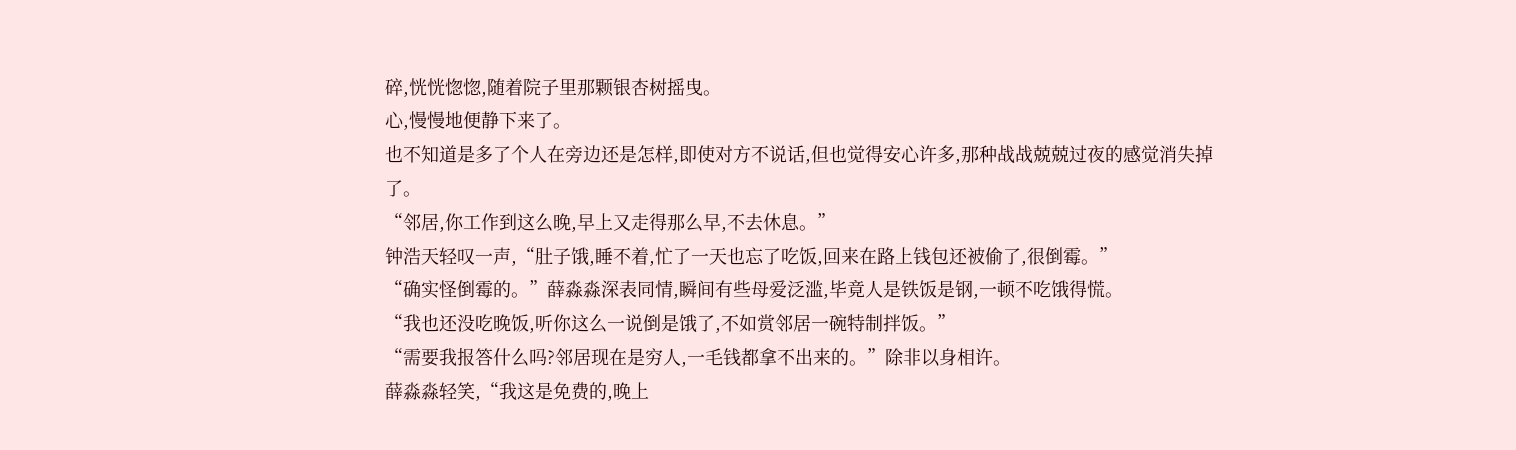碎,恍恍惚惚,随着院子里那颗银杏树摇曳。
心,慢慢地便静下来了。
也不知道是多了个人在旁边还是怎样,即使对方不说话,但也觉得安心许多,那种战战兢兢过夜的感觉消失掉了。
“邻居,你工作到这么晚,早上又走得那么早,不去休息。”
钟浩天轻叹一声,“肚子饿,睡不着,忙了一天也忘了吃饭,回来在路上钱包还被偷了,很倒霉。”
“确实怪倒霉的。”薛淼淼深表同情,瞬间有些母爱泛滥,毕竟人是铁饭是钢,一顿不吃饿得慌。
“我也还没吃晚饭,听你这么一说倒是饿了,不如赏邻居一碗特制拌饭。”
“需要我报答什么吗?邻居现在是穷人,一毛钱都拿不出来的。”除非以身相许。
薛淼淼轻笑,“我这是免费的,晚上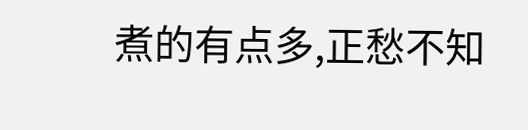煮的有点多,正愁不知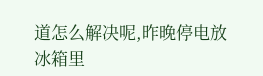道怎么解决呢,昨晚停电放冰箱里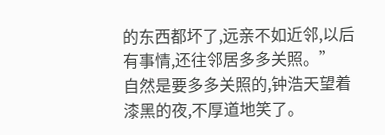的东西都坏了,远亲不如近邻,以后有事情,还往邻居多多关照。”
自然是要多多关照的,钟浩天望着漆黑的夜,不厚道地笑了。